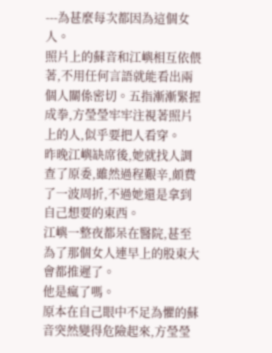---為甚麼每次都因為這個女人。
照片上的蘇音和江嶼相互依偎著,不用任何言語就能看出兩個人關係密切。五指漸漸緊握成拳,方瑩瑩牢牢注視著照片上的人,似乎要把人看穿。
昨晚江嶼缺席後,她就找人調查了原委,雖然過程艱辛,頗費了一波周折,不過她還是拿到自己想要的東西。
江嶼一整夜都呆在醫院,甚至為了那個女人連早上的股東大會都推遲了。
他是瘋了嗎。
原本在自己眼中不足為懼的蘇音突然變得危險起來,方瑩瑩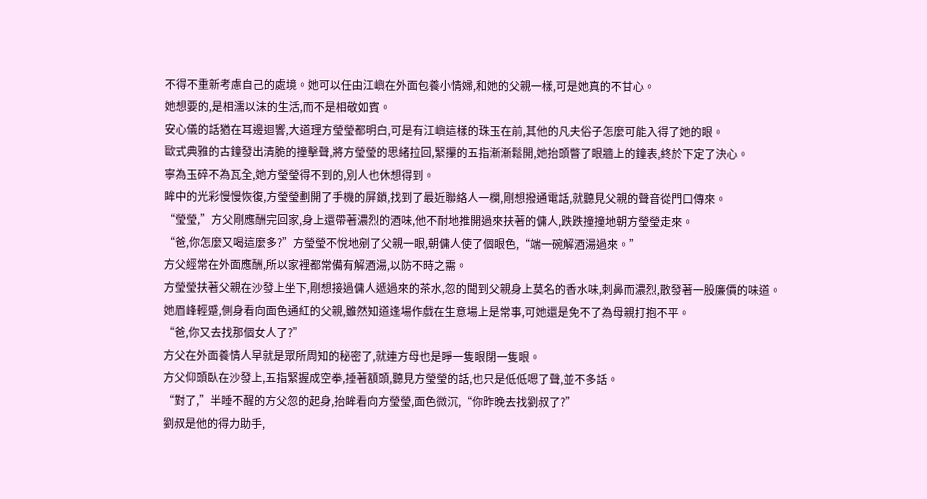不得不重新考慮自己的處境。她可以任由江嶼在外面包養小情婦,和她的父親一樣,可是她真的不甘心。
她想要的,是相濡以沫的生活,而不是相敬如賓。
安心儀的話猶在耳邊迴響,大道理方瑩瑩都明白,可是有江嶼這樣的珠玉在前,其他的凡夫俗子怎麼可能入得了她的眼。
歐式典雅的古鐘發出清脆的撞擊聲,將方瑩瑩的思緒拉回,緊攥的五指漸漸鬆開,她抬頭瞥了眼牆上的鐘表,終於下定了決心。
寧為玉碎不為瓦全,她方瑩瑩得不到的,別人也休想得到。
眸中的光彩慢慢恢復,方瑩瑩劃開了手機的屏鎖,找到了最近聯絡人一欄,剛想撥通電話,就聽見父親的聲音從門口傳來。
“瑩瑩,”方父剛應酬完回家,身上還帶著濃烈的酒味,他不耐地推開過來扶著的傭人,跌跌撞撞地朝方瑩瑩走來。
“爸,你怎麼又喝這麼多?”方瑩瑩不悅地剜了父親一眼,朝傭人使了個眼色,“端一碗解酒湯過來。”
方父經常在外面應酬,所以家裡都常備有解酒湯,以防不時之需。
方瑩瑩扶著父親在沙發上坐下,剛想接過傭人遞過來的茶水,忽的聞到父親身上莫名的香水味,刺鼻而濃烈,散發著一股廉價的味道。
她眉峰輕蹙,側身看向面色通紅的父親,雖然知道逢場作戲在生意場上是常事,可她還是免不了為母親打抱不平。
“爸,你又去找那個女人了?”
方父在外面養情人早就是眾所周知的秘密了,就連方母也是睜一隻眼閉一隻眼。
方父仰頭臥在沙發上,五指緊握成空拳,捶著額頭,聽見方瑩瑩的話,也只是低低嗯了聲,並不多話。
“對了,”半睡不醒的方父忽的起身,抬眸看向方瑩瑩,面色微沉,“你昨晚去找劉叔了?”
劉叔是他的得力助手,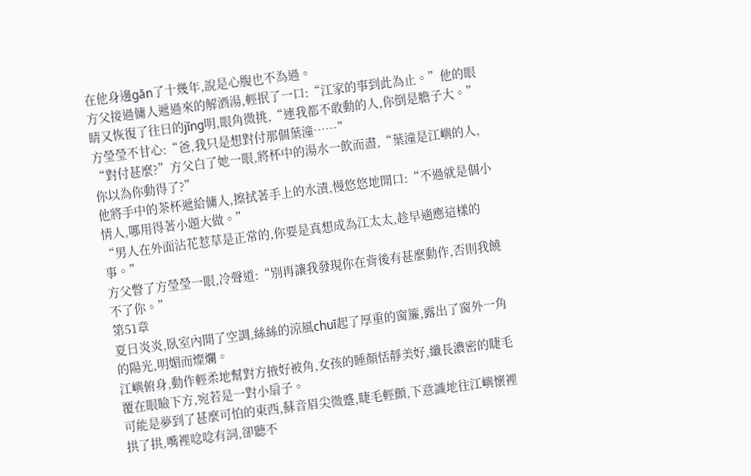在他身邊gān了十幾年,說是心腹也不為過。
方父接過傭人遞過來的解酒湯,輕抿了一口:“江家的事到此為止。”他的眼睛又恢復了往日的jīng明,眼角微挑,“連我都不敢動的人,你倒是膽子大。”
方瑩瑩不甘心:“爸,我只是想對付那個葉潼……”
“對付甚麼?”方父白了她一眼,將杯中的湯水一飲而盡,“葉潼是江嶼的人,你以為你動得了?”
他將手中的茶杯遞給傭人,擦拭著手上的水漬,慢悠悠地開口:“不過就是個小情人,哪用得著小題大做。”
“男人在外面沾花惹草是正常的,你要是真想成為江太太,趁早適應這樣的事。”
方父瞥了方瑩瑩一眼,冷聲道:“別再讓我發現你在背後有甚麼動作,否則我饒不了你。”
第51章
夏日炎炎,臥室內開了空調,絲絲的涼風chuī起了厚重的窗簾,露出了窗外一角的陽光,明媚而燦爛。
江嶼俯身,動作輕柔地幫對方掖好被角,女孩的睡顏恬靜美好,纖長濃密的睫毛覆在眼瞼下方,宛若是一對小扇子。
可能是夢到了甚麼可怕的東西,蘇音眉尖微蹙,睫毛輕顫,下意識地往江嶼懷裡拱了拱,嘴裡唸唸有詞,卻聽不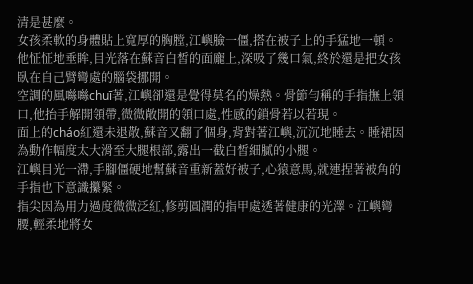清是甚麼。
女孩柔軟的身體貼上寬厚的胸膛,江嶼臉一僵,搭在被子上的手猛地一頓。
他怔怔地垂眸,目光落在蘇音白皙的面龐上,深吸了幾口氣,終於還是把女孩臥在自己臂彎處的腦袋挪開。
空調的風噝噝chuī著,江嶼卻還是覺得莫名的燥熱。骨節勻稱的手指撫上領口,他抬手解開領帶,微微敞開的領口處,性感的鎖骨若以若現。
面上的cháo紅還未退散,蘇音又翻了個身,背對著江嶼,沉沉地睡去。睡裙因為動作幅度太大滑至大腿根部,露出一截白皙細膩的小腿。
江嶼目光一滯,手腳僵硬地幫蘇音重新蓋好被子,心猿意馬,就連捏著被角的手指也下意識攥緊。
指尖因為用力過度微微泛紅,修剪圓潤的指甲處透著健康的光澤。江嶼彎腰,輕柔地將女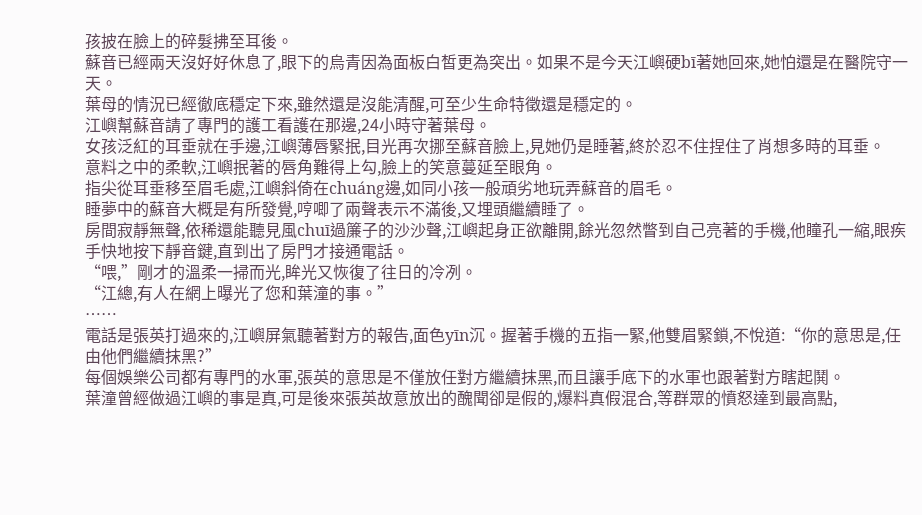孩披在臉上的碎髮拂至耳後。
蘇音已經兩天沒好好休息了,眼下的烏青因為面板白皙更為突出。如果不是今天江嶼硬bī著她回來,她怕還是在醫院守一天。
葉母的情況已經徹底穩定下來,雖然還是沒能清醒,可至少生命特徵還是穩定的。
江嶼幫蘇音請了專門的護工看護在那邊,24小時守著葉母。
女孩泛紅的耳垂就在手邊,江嶼薄唇緊抿,目光再次挪至蘇音臉上,見她仍是睡著,終於忍不住捏住了肖想多時的耳垂。
意料之中的柔軟,江嶼抿著的唇角難得上勾,臉上的笑意蔓延至眼角。
指尖從耳垂移至眉毛處,江嶼斜倚在chuáng邊,如同小孩一般頑劣地玩弄蘇音的眉毛。
睡夢中的蘇音大概是有所發覺,哼唧了兩聲表示不滿後,又埋頭繼續睡了。
房間寂靜無聲,依稀還能聽見風chuī過簾子的沙沙聲,江嶼起身正欲離開,餘光忽然瞥到自己亮著的手機,他瞳孔一縮,眼疾手快地按下靜音鍵,直到出了房門才接通電話。
“喂,”剛才的溫柔一掃而光,眸光又恢復了往日的冷冽。
“江總,有人在網上曝光了您和葉潼的事。”
……
電話是張英打過來的,江嶼屏氣聽著對方的報告,面色yīn沉。握著手機的五指一緊,他雙眉緊鎖,不悅道:“你的意思是,任由他們繼續抹黑?”
每個娛樂公司都有專門的水軍,張英的意思是不僅放任對方繼續抹黑,而且讓手底下的水軍也跟著對方瞎起鬨。
葉潼曾經做過江嶼的事是真,可是後來張英故意放出的醜聞卻是假的,爆料真假混合,等群眾的憤怒達到最高點,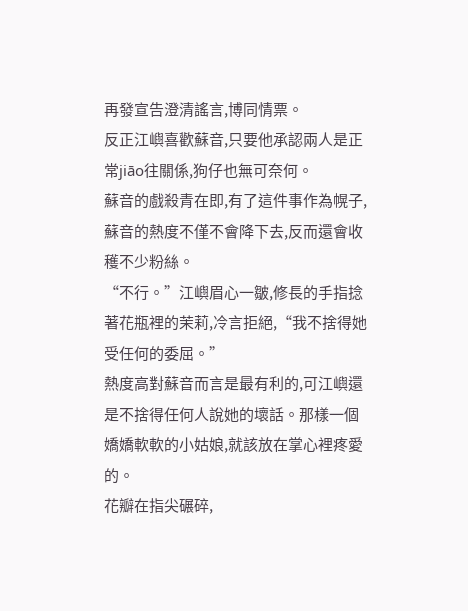再發宣告澄清謠言,博同情票。
反正江嶼喜歡蘇音,只要他承認兩人是正常jiāo往關係,狗仔也無可奈何。
蘇音的戲殺青在即,有了這件事作為幌子,蘇音的熱度不僅不會降下去,反而還會收穫不少粉絲。
“不行。”江嶼眉心一皺,修長的手指捻著花瓶裡的茉莉,冷言拒絕,“我不捨得她受任何的委屈。”
熱度高對蘇音而言是最有利的,可江嶼還是不捨得任何人說她的壞話。那樣一個嬌嬌軟軟的小姑娘,就該放在掌心裡疼愛的。
花瓣在指尖碾碎,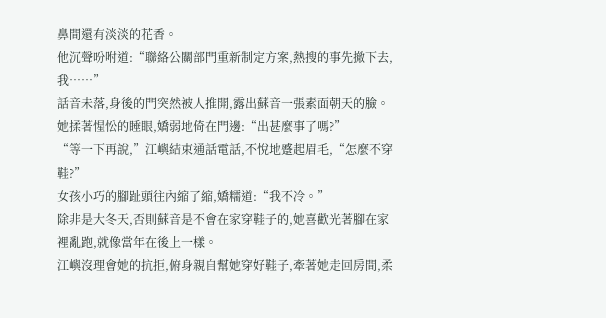鼻間還有淡淡的花香。
他沉聲吩咐道:“聯絡公關部門重新制定方案,熱搜的事先撤下去,我……”
話音未落,身後的門突然被人推開,露出蘇音一張素面朝天的臉。她揉著惺忪的睡眼,嬌弱地倚在門邊:“出甚麼事了嗎?”
“等一下再說,”江嶼結束通話電話,不悅地蹙起眉毛,“怎麼不穿鞋?”
女孩小巧的腳趾頭往內縮了縮,嬌糯道:“我不冷。”
除非是大冬天,否則蘇音是不會在家穿鞋子的,她喜歡光著腳在家裡亂跑,就像當年在後上一樣。
江嶼沒理會她的抗拒,俯身親自幫她穿好鞋子,牽著她走回房間,柔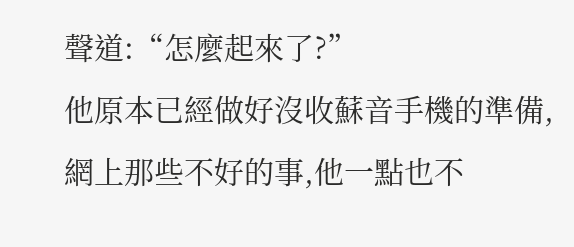聲道:“怎麼起來了?”
他原本已經做好沒收蘇音手機的準備,網上那些不好的事,他一點也不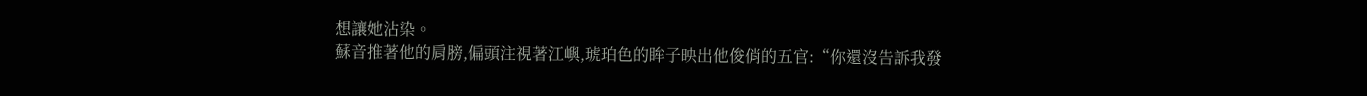想讓她沾染。
蘇音推著他的肩膀,偏頭注視著江嶼,琥珀色的眸子映出他俊俏的五官:“你還沒告訴我發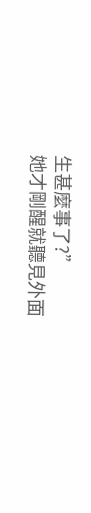生甚麼事了?”
她才剛醒就聽見外面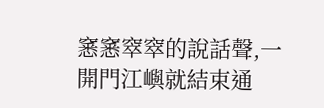窸窸窣窣的說話聲,一開門江嶼就結束通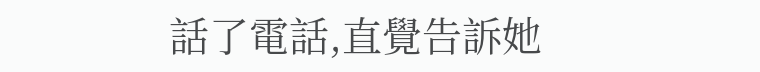話了電話,直覺告訴她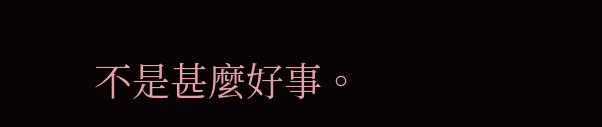不是甚麼好事。